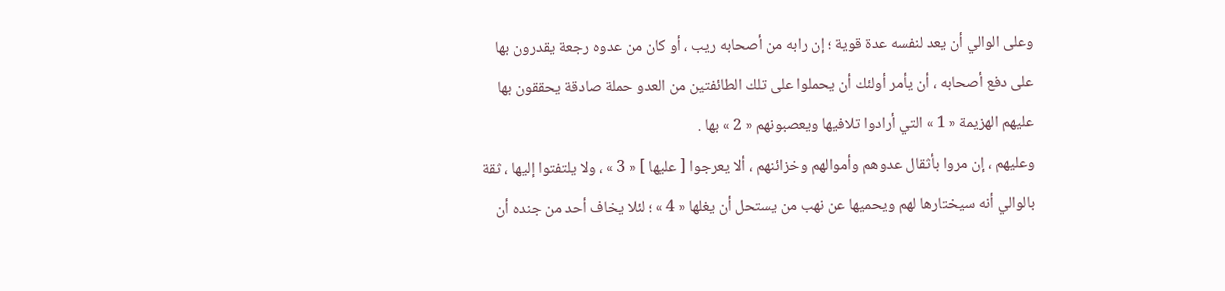وعلى الوالي أن يعد لنفسه عدة قوية ؛ إن رابه من أصحابه ريب ، أو كان من عدوه رجعة يقدرون بها على دفع أصحابه ، أن يأمر أولئك أن يحملوا على تلك الطائفتين من العدو حملة صادقة يحققون بها عليهم الهزيمة « 1 » التي أرادوا تلافيها ويعصبونهم « 2 » بها .
وعليهم ، إن مروا بأثقال عدوهم وأموالهم وخزائنهم ، ألا يعرجوا [ عليها ] « 3 » ، ولا يلتفتوا إليها ، ثقة بالوالي أنه سيختارها لهم ويحميها عن نهب من يستحل أن يغلها « 4 » ؛ لئلا يخاف أحد من جنده أن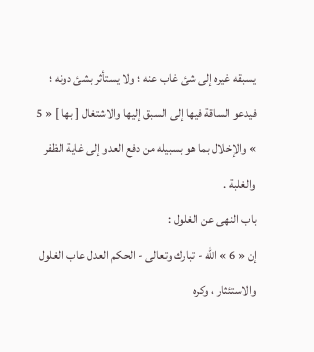يسبقه غيره إلى شئ غاب عنه ؛ ولا يستأثر بشئ دونه ؛ فيدعو الساقة فيها إلى السبق إليها والاشتغال [ بها ] « 5 » والإخلال بما هو بسبيله من دفع العدو إلى غاية الظفر والغلبة .
باب النهى عن الغلول :
إن « 6 » الله - تبارك وتعالى - الحكم العدل عاب الغلول والاستئثار ، وكره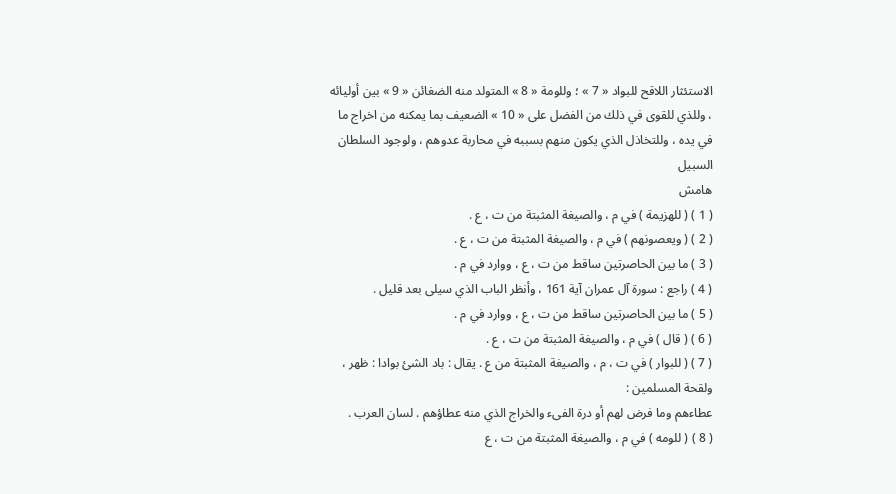الاستئثار اللاقح للبواد « 7 » ؛ وللومة « 8 » المتولد منه الضغائن « 9 » بين أوليائه ، وللذي للقوى في ذلك من الفضل على « 10 » الضعيف بما يمكنه من اخراج ما في يده ، وللتخاذل الذي يكون منهم بسببه في محاربة عدوهم ، ولوجود السلطان السبيل
هامش
( 1 ) ( للهزيمة ) في م ، والصيغة المثبتة من ت ، ع .
( 2 ) ( ويعصونهم ) في م ، والصيغة المثبتة من ت ، ع .
( 3 ) ما بين الحاصرتين ساقط من ت ، ع ، ووارد في م .
( 4 ) راجع : سورة آل عمران آية 161 ، وأنظر الباب الذي سيلى بعد قليل .
( 5 ) ما بين الحاصرتين ساقط من ت ، ع ، ووارد في م .
( 6 ) ( قال ) في م ، والصيغة المثبتة من ت ، ع .
( 7 ) ( للبوار ) في ت ، م ، والصيغة المثبتة من ع . يقال : باد الشئ بوادا : ظهر ، ولقحة المسلمين :
عطاءهم وما فرض لهم أو درة الفىء والخراج الذي منه عطاؤهم . لسان العرب .
( 8 ) ( للومه ) في م ، والصيغة المثبتة من ت ، ع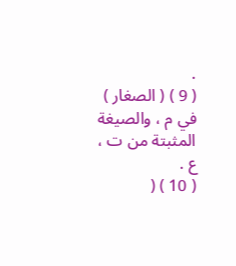.
( 9 ) ( الصغار ) في م ، والصيغة المثبتة من ت ، ع .
( 10 ) (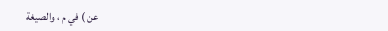عن ) في م ، والصيغة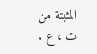المثبتة من ت ، ع .